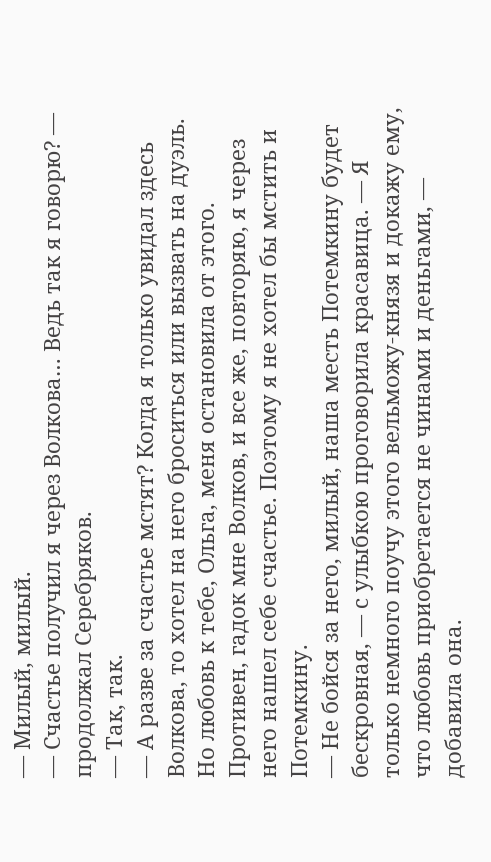— Милый, милый.
— Счастье получил я через Волкова… Ведь так я говорю? — продолжал Серебряков.
— Так, так.
— А разве за счастье мстят? Когда я только увидал здесь Волкова, то хотел на него броситься или вызвать на дуэль. Но любовь к тебе, Ольга, меня остановила от этого. Противен, гадок мне Волков, и все же, повторяю, я через него нашел себе счастье. Поэтому я не хотел бы мстить и Потемкину.
— Не бойся за него, милый, наша месть Потемкину будет бескровная, — с улыбкою проговорила красавица. — Я только немного поучу этого вельможу-князя и докажу ему, что любовь приобретается не чинами и деньгами, — добавила она.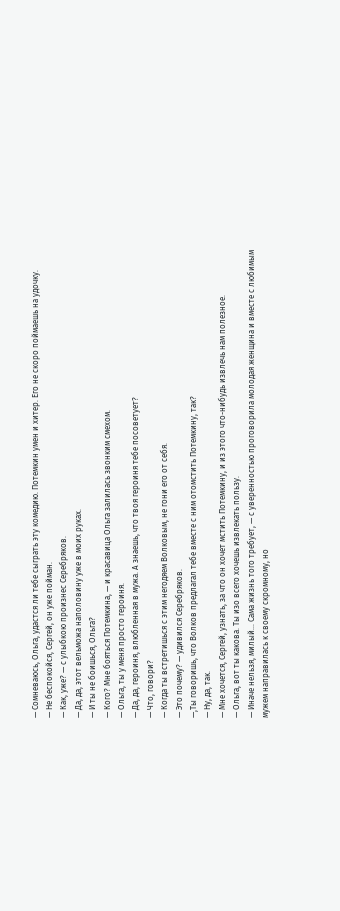— Сомневаюсь, Ольга, удастся ли тебе сыграть эту комедию. Потемкин умен и хитер. Его не скоро поймаешь на удочку.
— Не беспокойся, Сергей, он уже пойман.
— Как, уже? — с улыбкою произнес Серебряков.
— Да, да, этот вельможа наполовину уже в моих руках.
— И ты не боишься, Ольга?
— Кого? Мне бояться Потемкина, — и красавица Ольга залилась звонким смехом.
— Ольга, ты у меня просто героиня.
— Да, да, героиня, влюбленная в мужа. А знаешь, что твоя героиня тебе посоветует?
— Что, говори?
— Когда ты встретишься с этим негодяем Волковым, не гони его от себя.
— Это почему? — удивился Серебряков.
—,Ты говоришь, что Волков предлагал тебе вместе с ним отомстить Потемкину, так?
— Ну, да, так.
— Мне хочется, Сергей, узнать, за что он хочет мстить Потемкину, и из этого что-нибудь извлечь нам полезное.
— Ольга, вот ты какова. Ты изо всего хочешь извлекать пользу.
— Иначе нельзя, милый… Сама жизнь того требует, — с уверенностью проговорила молодая женщина и вместе с любимым мужем направилась к своему скромному, но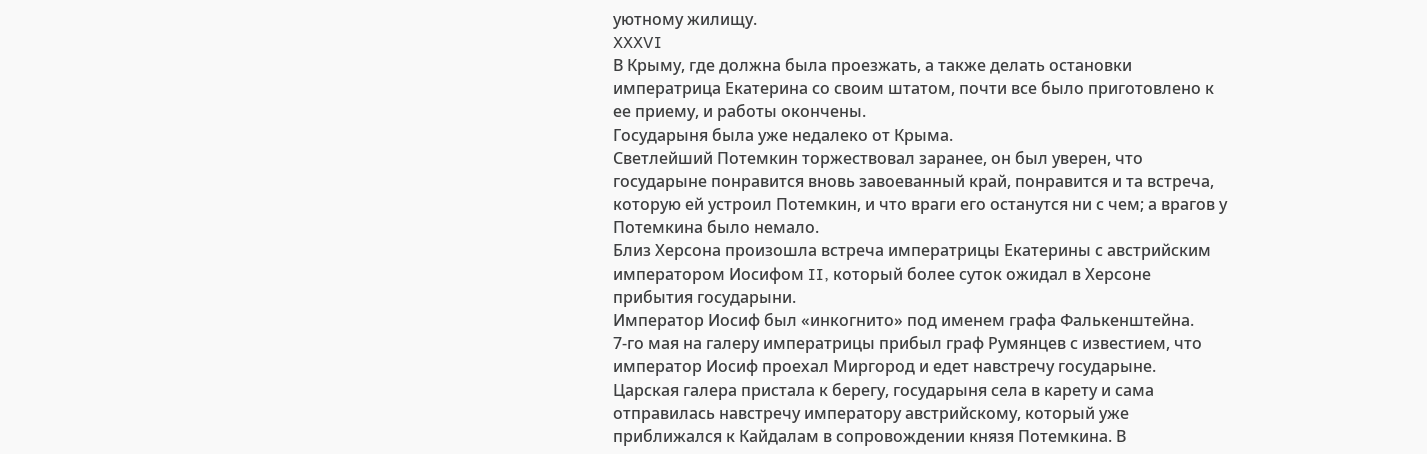уютному жилищу.
XXXVI
В Крыму, где должна была проезжать, а также делать остановки императрица Екатерина со своим штатом, почти все было приготовлено к ее приему, и работы окончены.
Государыня была уже недалеко от Крыма.
Светлейший Потемкин торжествовал заранее, он был уверен, что государыне понравится вновь завоеванный край, понравится и та встреча, которую ей устроил Потемкин, и что враги его останутся ни с чем; а врагов у Потемкина было немало.
Близ Херсона произошла встреча императрицы Екатерины с австрийским императором Иосифом II, который более суток ожидал в Херсоне прибытия государыни.
Император Иосиф был «инкогнито» под именем графа Фалькенштейна.
7-го мая на галеру императрицы прибыл граф Румянцев с известием, что император Иосиф проехал Миргород и едет навстречу государыне.
Царская галера пристала к берегу, государыня села в карету и сама отправилась навстречу императору австрийскому, который уже приближался к Кайдалам в сопровождении князя Потемкина. В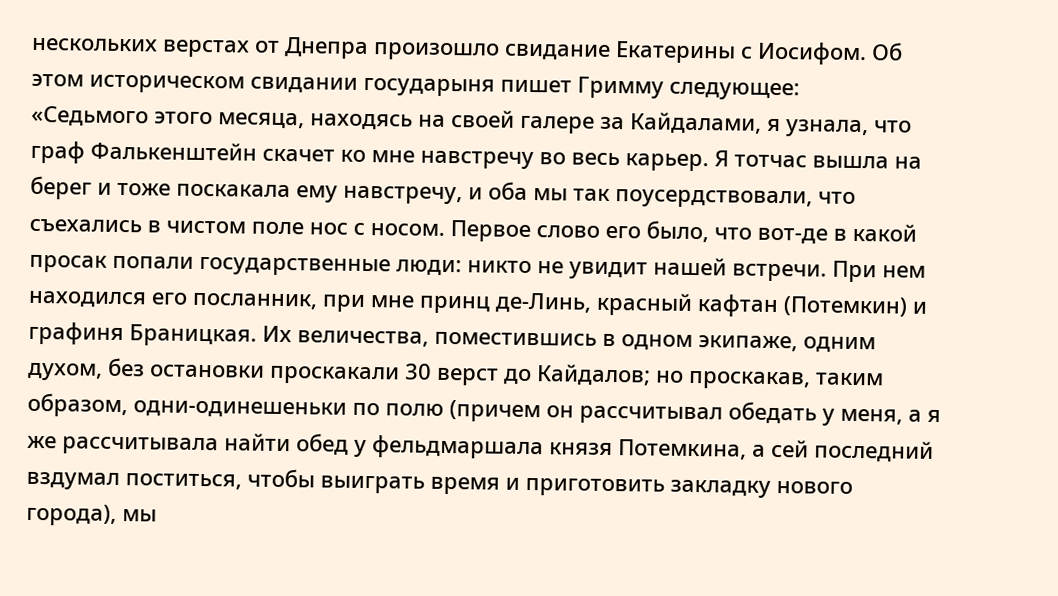нескольких верстах от Днепра произошло свидание Екатерины с Иосифом. Об этом историческом свидании государыня пишет Гримму следующее:
«Седьмого этого месяца, находясь на своей галере за Кайдалами, я узнала, что граф Фалькенштейн скачет ко мне навстречу во весь карьер. Я тотчас вышла на берег и тоже поскакала ему навстречу, и оба мы так поусердствовали, что съехались в чистом поле нос с носом. Первое слово его было, что вот-де в какой просак попали государственные люди: никто не увидит нашей встречи. При нем находился его посланник, при мне принц де-Линь, красный кафтан (Потемкин) и графиня Браницкая. Их величества, поместившись в одном экипаже, одним духом, без остановки проскакали 30 верст до Кайдалов; но проскакав, таким образом, одни-одинешеньки по полю (причем он рассчитывал обедать у меня, а я же рассчитывала найти обед у фельдмаршала князя Потемкина, а сей последний вздумал поститься, чтобы выиграть время и приготовить закладку нового города), мы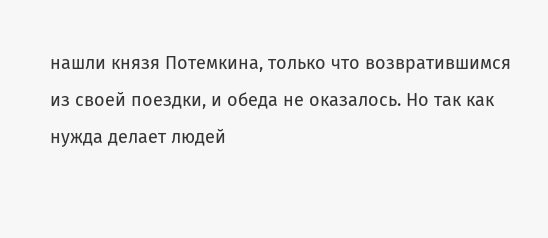нашли князя Потемкина, только что возвратившимся из своей поездки, и обеда не оказалось. Но так как нужда делает людей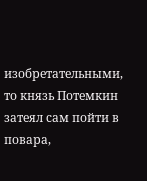изобретательными, то князь Потемкин затеял сам пойти в повара,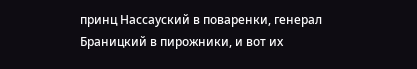принц Нассауский в поваренки, генерал Браницкий в пирожники, и вот их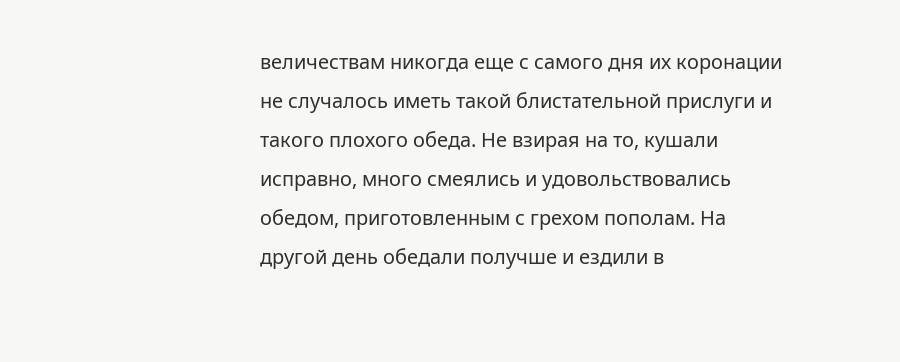величествам никогда еще с самого дня их коронации не случалось иметь такой блистательной прислуги и такого плохого обеда. Не взирая на то, кушали исправно, много смеялись и удовольствовались обедом, приготовленным с грехом пополам. На другой день обедали получше и ездили в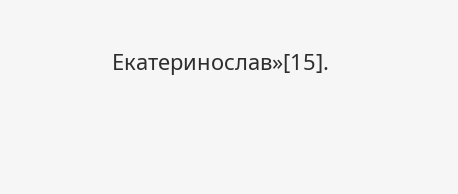Екатеринослав»[15].